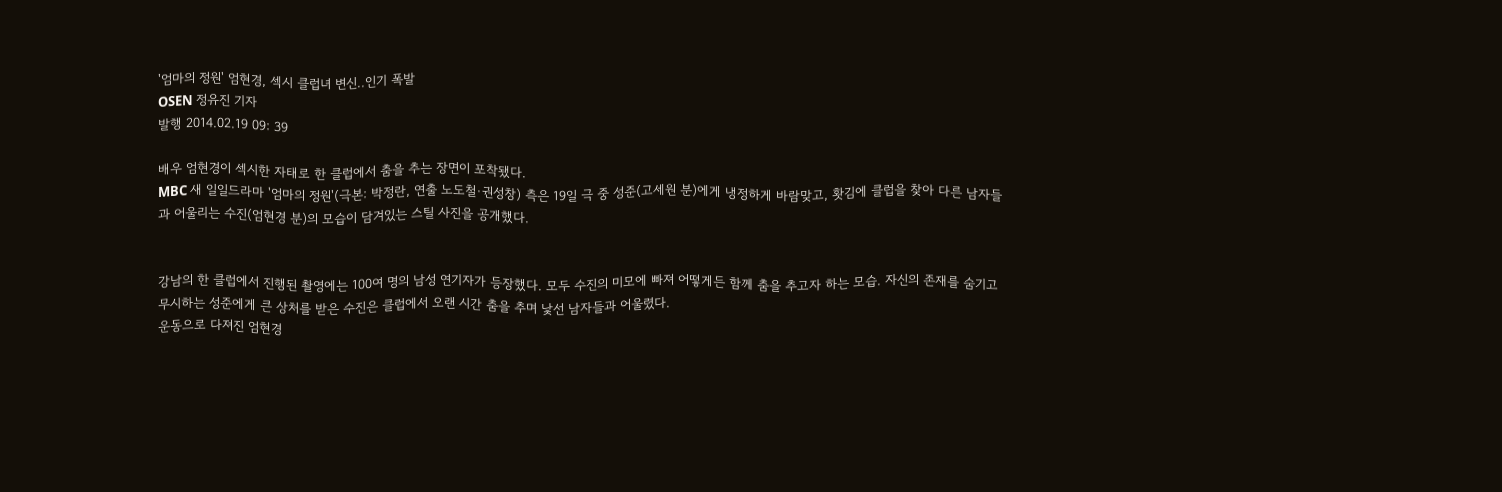'엄마의 정원' 엄현경, 섹시 클럽녀 변신..인기 폭발
OSEN 정유진 기자
발행 2014.02.19 09: 39

배우 엄현경이 섹시한 자태로 한 클럽에서 춤을 추는 장면이 포착됐다.
MBC 새 일일드라마 '엄마의 정원'(극본: 박정란, 연출 노도철·권성창) 측은 19일 극 중 성준(고세원 분)에게 냉정하게 바람맞고, 홧김에 클럽을 찾아 다른 남자들과 어울리는 수진(엄현경 분)의 모습이 담겨있는 스틸 사진을 공개했다.


강남의 한 클럽에서 진행된 촬영에는 100여 명의 남성 연기자가 등장했다. 모두 수진의 미모에 빠져 어떻게든 함께 춤을 추고자 하는 모습. 자신의 존재를 숨기고 무시하는 성준에게 큰 상처를 받은 수진은 클럽에서 오랜 시간 춤을 추며 낯선 남자들과 어울렸다.
운동으로 다져진 엄현경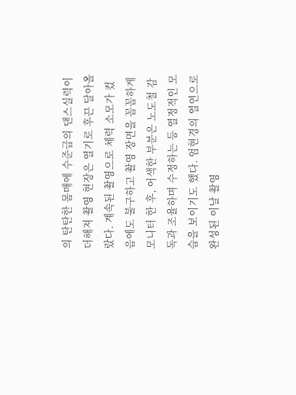의 탄탄한 몸매에 수준급의 댄스실력이 더해져 촬영 현장은 열기로 후끈 달아올랐다. 계속된 촬영으로 체력 소모가 컸음에도 불구하고 촬영 장면을 꼼꼼하게 모니터 한 후, 어색한 부분은 노도철 감독과 조율하며 수정하는 등 열정적인 모습을 보이기도 했다. 엄현경의 열연으로 완성된 이날 촬영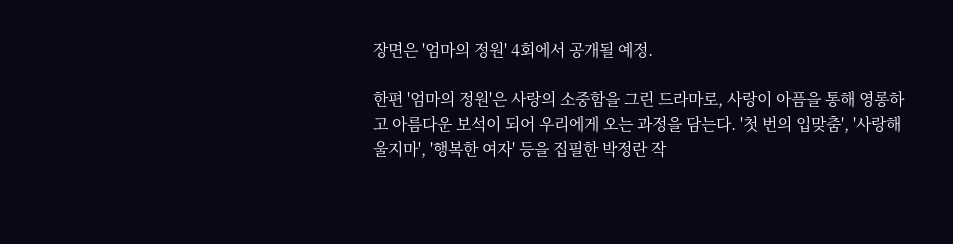장면은 '엄마의 정원' 4회에서 공개될 예정.

한편 '엄마의 정원'은 사랑의 소중함을 그린 드라마로, 사랑이 아픔을 통해 영롱하고 아름다운 보석이 되어 우리에게 오는 과정을 담는다. '첫 번의 입맞춤', '사랑해 울지마', '행복한 여자' 등을 집필한 박정란 작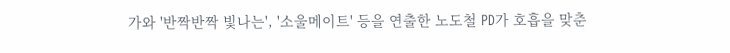가와 '반짝반짝 빛나는', '소울메이트' 등을 연출한 노도철 PD가 호흡을 맞춘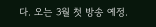다. 오는 3월 첫 방송 예정.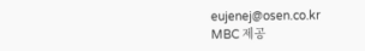eujenej@osen.co.kr
MBC 제공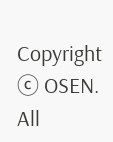Copyright ⓒ OSEN. All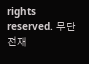rights reserved. 무단 전재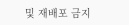및 재배포 금지